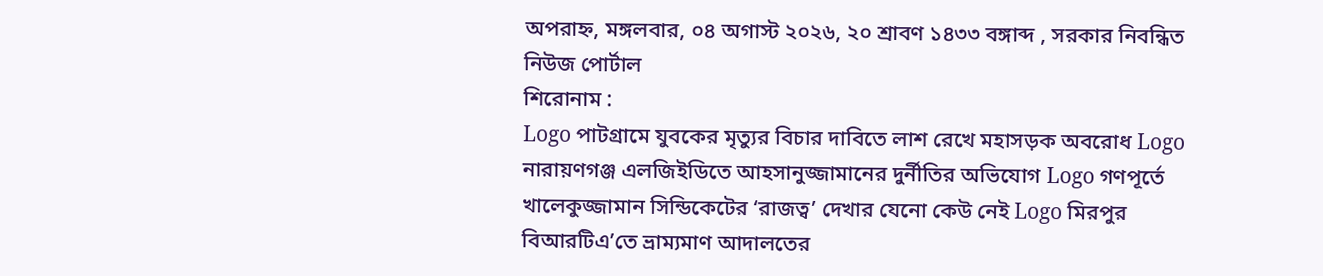অপরাহ্ন, মঙ্গলবার, ০৪ অগাস্ট ২০২৬, ২০ শ্রাবণ ১৪৩৩ বঙ্গাব্দ , সরকার নিবন্ধিত নিউজ পোর্টাল
শিরোনাম :
Logo পাটগ্রামে যুবকের মৃত্যুর বিচার দাবিতে লাশ রেখে মহাসড়ক অবরোধ Logo নারায়ণগঞ্জ এলজিইডিতে আহসানুজ্জামানের দুর্নীতির অভিযোগ Logo গণপূর্তে খালেকুজ্জামান সিন্ডিকেটের ‘রাজত্ব’ দেখার যেনো কেউ নেই Logo মিরপুর বিআরটিএ’তে ভ্রাম্যমাণ আদালতের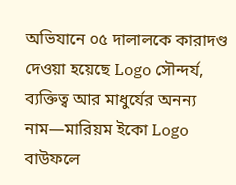অভিযানে ০৫ দালালকে কারাদণ্ড দেওয়া হয়েছে Logo সৌন্দর্য, ব্যক্তিত্ব আর মাধুর্যের অনন্য নাম—মারিয়ম ইকো Logo বাউফলে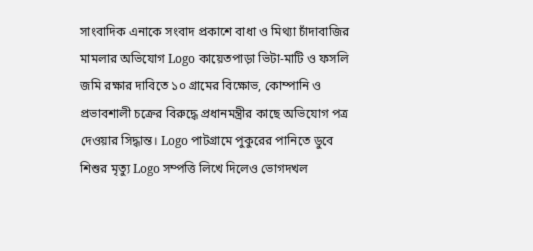সাংবাদিক এনাকে সংবাদ প্রকাশে বাধা ও মিথ্যা চাঁদাবাজির মামলার অভিযোগ Logo কায়েতপাড়া ভিটা-মাটি ও ফসলি জমি রক্ষার দাবিতে ১০ গ্রামের বিক্ষোভ, কোম্পানি ও প্রভাবশালী চক্রের বিরুদ্ধে প্রধানমন্ত্রীর কাছে অভিযোগ পত্র দেওয়ার সিদ্ধান্ত। Logo পাটগ্রামে পুকুরের পানিতে ডুবে শিশুর মৃত্যু Logo সম্পত্তি লিখে দিলেও ভোগদখল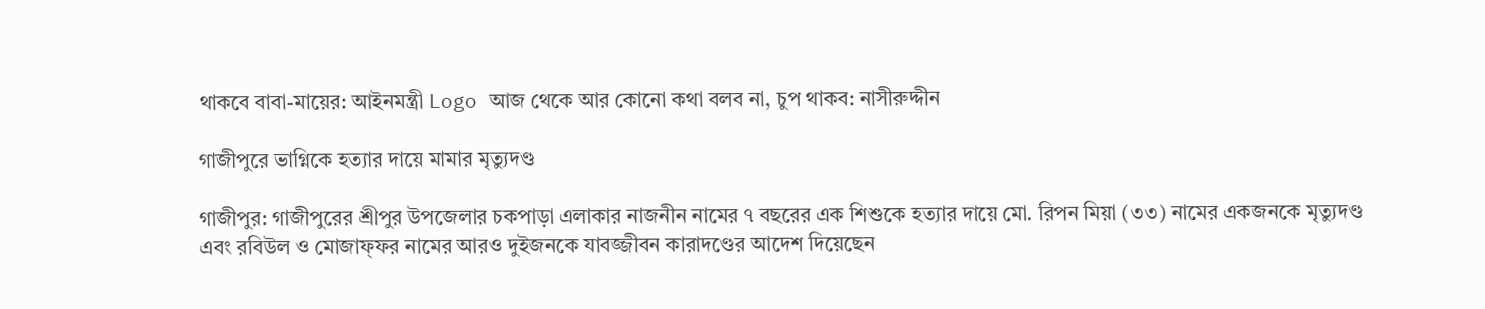থাকবে বাবা-মায়ের: আইনমন্ত্রী Logo আজ থেকে আর কোনো কথা বলব না, চুপ থাকব: নাসীরুদ্দীন

গাজীপুরে ভাগ্নিকে হত্যার দায়ে মামার মৃত্যুদণ্ড

গাজীপুর: গাজীপুরের শ্রীপুর উপজেলার চকপাড়া এলাকার নাজনীন নামের ৭ বছরের এক শিশুকে হত্যার দায়ে মো. রিপন মিয়া (৩৩) নামের একজনকে মৃত্যুদণ্ড এবং রবিউল ও মোজাফ্ফর নামের আরও দুইজনকে যাবজ্জীবন কারাদণ্ডের আদেশ দিয়েছেন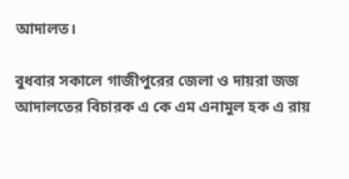আদালত।

বুধবার সকালে গাজীপুরের জেলা ও দায়রা জজ আদালতের বিচারক এ কে এম এনামুল হক এ রায়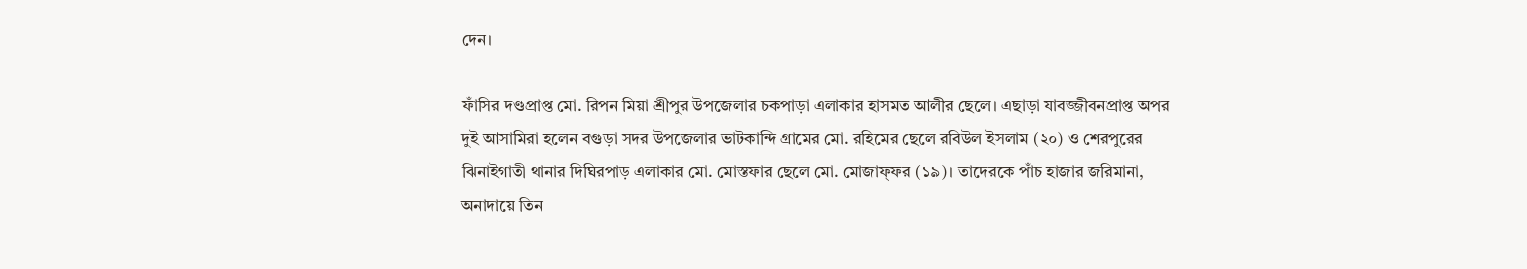দেন।

ফাঁসির দণ্ডপ্রাপ্ত মো. রিপন মিয়া শ্রীপুর উপজেলার চকপাড়া এলাকার হাসমত আলীর ছেলে। এছাড়া যাবজ্জীবনপ্রাপ্ত অপর দুই আসামিরা হলেন বগুড়া সদর উপজেলার ভাটকান্দি গ্রামের মো. রহিমের ছেলে রবিউল ইসলাম (২০) ও শেরপুরের ঝিনাইগাতী থানার দিঘিরপাড় এলাকার মো. মোস্তফার ছেলে মো. মোজাফ্ফর (১৯)। তাদেরকে পাঁচ হাজার জরিমানা, অনাদায়ে তিন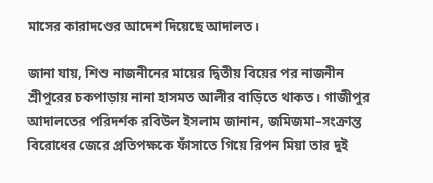মাসের কারাদণ্ডের আদেশ দিয়েছে আদালত।

জানা যায়, শিশু নাজনীনের মায়ের দ্বিতীয় বিয়ের পর নাজনীন শ্রীপুরের চকপাড়ায় নানা হাসমত আলীর বাড়িতে থাকত। গাজীপুর আদালতের পরিদর্শক রবিউল ইসলাম জানান, জমিজমা–সংক্রান্ত বিরোধের জেরে প্রতিপক্ষকে ফাঁসাতে গিয়ে রিপন মিয়া তার দুই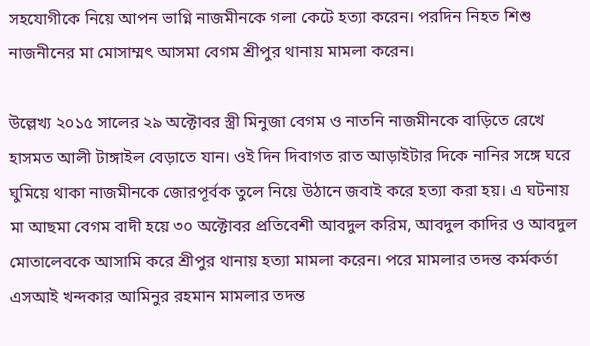সহযোগীকে নিয়ে আপন ভাগ্নি নাজমীনকে গলা কেটে হত্যা করেন। পরদিন নিহত শিশু নাজনীনের মা মোসাম্মৎ আসমা বেগম শ্রীপুর থানায় মামলা করেন।

উল্লেখ্য ২০১৫ সালের ২৯ অক্টোবর স্ত্রী মিনুজা বেগম ও নাতনি নাজমীনকে বাড়িতে রেখে হাসমত আলী টাঙ্গাইল বেড়াতে যান। ওই দিন দিবাগত রাত আড়াইটার দিকে নানির সঙ্গে ঘরে ঘুমিয়ে থাকা নাজমীনকে জোরপূর্বক তুলে নিয়ে উঠানে জবাই করে হত্যা করা হয়। এ ঘটনায় মা আছমা বেগম বাদী হয়ে ৩০ অক্টোবর প্রতিবেশী আবদুল করিম, আবদুল কাদির ও আবদুল মোতালেবকে আসামি করে শ্রীপুর থানায় হত্যা মামলা করেন। পরে মামলার তদন্ত কর্মকর্তা এসআই খন্দকার আমিনুর রহমান মামলার তদন্ত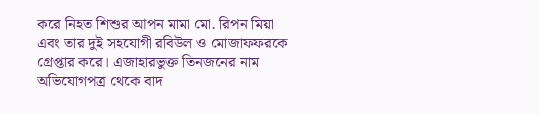করে নিহত শিশুর আপন মামা মো. রিপন মিয়া এবং তার দুই সহযোগী রবিউল ও মোজাফফরকে গ্রেপ্তার করে। এজাহারভুক্ত তিনজনের নাম অভিযোগপত্র থেকে বাদ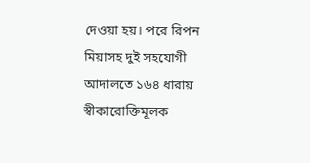দেওয়া হয়। পরে রিপন মিয়াসহ দুই সহযোগী আদালতে ১৬৪ ধারায় স্বীকারোক্তিমূলক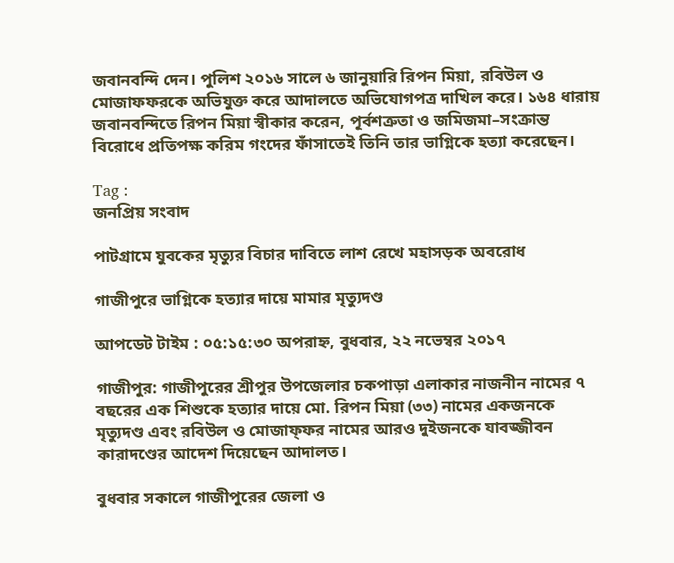জবানবন্দি দেন। পুলিশ ২০১৬ সালে ৬ জানুয়ারি রিপন মিয়া, রবিউল ও মোজাফফরকে অভিযুক্ত করে আদালতে অভিযোগপত্র দাখিল করে। ১৬৪ ধারায় জবানবন্দিতে রিপন মিয়া স্বীকার করেন, পূর্বশত্রুতা ও জমিজমা–সংক্রান্ত বিরোধে প্রতিপক্ষ করিম গংদের ফাঁসাতেই তিনি তার ভাগ্নিকে হত্যা করেছেন।

Tag :
জনপ্রিয় সংবাদ

পাটগ্রামে যুবকের মৃত্যুর বিচার দাবিতে লাশ রেখে মহাসড়ক অবরোধ

গাজীপুরে ভাগ্নিকে হত্যার দায়ে মামার মৃত্যুদণ্ড

আপডেট টাইম : ০৫:১৫:৩০ অপরাহ্ন, বুধবার, ২২ নভেম্বর ২০১৭

গাজীপুর: গাজীপুরের শ্রীপুর উপজেলার চকপাড়া এলাকার নাজনীন নামের ৭ বছরের এক শিশুকে হত্যার দায়ে মো. রিপন মিয়া (৩৩) নামের একজনকে মৃত্যুদণ্ড এবং রবিউল ও মোজাফ্ফর নামের আরও দুইজনকে যাবজ্জীবন কারাদণ্ডের আদেশ দিয়েছেন আদালত।

বুধবার সকালে গাজীপুরের জেলা ও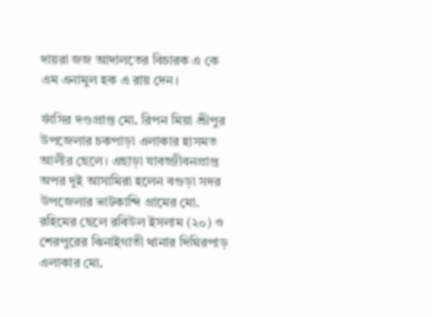দায়রা জজ আদালতের বিচারক এ কে এম এনামুল হক এ রায় দেন।

ফাঁসির দণ্ডপ্রাপ্ত মো. রিপন মিয়া শ্রীপুর উপজেলার চকপাড়া এলাকার হাসমত আলীর ছেলে। এছাড়া যাবজ্জীবনপ্রাপ্ত অপর দুই আসামিরা হলেন বগুড়া সদর উপজেলার ভাটকান্দি গ্রামের মো. রহিমের ছেলে রবিউল ইসলাম (২০) ও শেরপুরের ঝিনাইগাতী থানার দিঘিরপাড় এলাকার মো.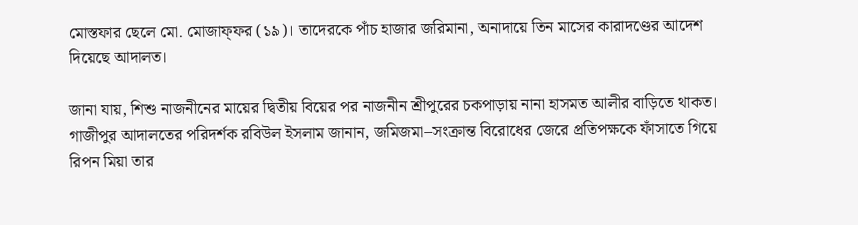মোস্তফার ছেলে মো. মোজাফ্ফর (১৯)। তাদেরকে পাঁচ হাজার জরিমানা, অনাদায়ে তিন মাসের কারাদণ্ডের আদেশ দিয়েছে আদালত।

জানা যায়, শিশু নাজনীনের মায়ের দ্বিতীয় বিয়ের পর নাজনীন শ্রীপুরের চকপাড়ায় নানা হাসমত আলীর বাড়িতে থাকত। গাজীপুর আদালতের পরিদর্শক রবিউল ইসলাম জানান, জমিজমা–সংক্রান্ত বিরোধের জেরে প্রতিপক্ষকে ফাঁসাতে গিয়ে রিপন মিয়া তার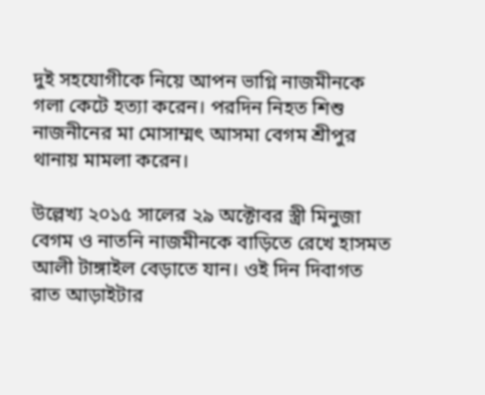দুই সহযোগীকে নিয়ে আপন ভাগ্নি নাজমীনকে গলা কেটে হত্যা করেন। পরদিন নিহত শিশু নাজনীনের মা মোসাম্মৎ আসমা বেগম শ্রীপুর থানায় মামলা করেন।

উল্লেখ্য ২০১৫ সালের ২৯ অক্টোবর স্ত্রী মিনুজা বেগম ও নাতনি নাজমীনকে বাড়িতে রেখে হাসমত আলী টাঙ্গাইল বেড়াতে যান। ওই দিন দিবাগত রাত আড়াইটার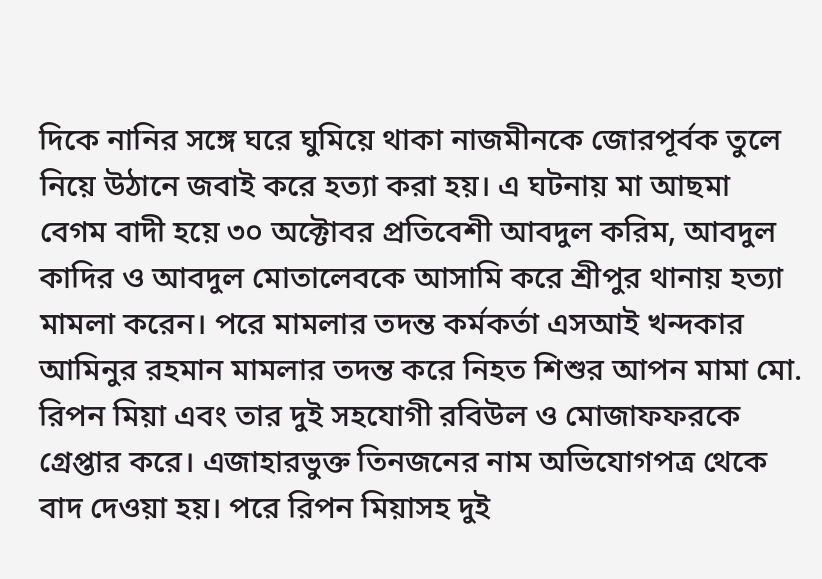দিকে নানির সঙ্গে ঘরে ঘুমিয়ে থাকা নাজমীনকে জোরপূর্বক তুলে নিয়ে উঠানে জবাই করে হত্যা করা হয়। এ ঘটনায় মা আছমা বেগম বাদী হয়ে ৩০ অক্টোবর প্রতিবেশী আবদুল করিম, আবদুল কাদির ও আবদুল মোতালেবকে আসামি করে শ্রীপুর থানায় হত্যা মামলা করেন। পরে মামলার তদন্ত কর্মকর্তা এসআই খন্দকার আমিনুর রহমান মামলার তদন্ত করে নিহত শিশুর আপন মামা মো. রিপন মিয়া এবং তার দুই সহযোগী রবিউল ও মোজাফফরকে গ্রেপ্তার করে। এজাহারভুক্ত তিনজনের নাম অভিযোগপত্র থেকে বাদ দেওয়া হয়। পরে রিপন মিয়াসহ দুই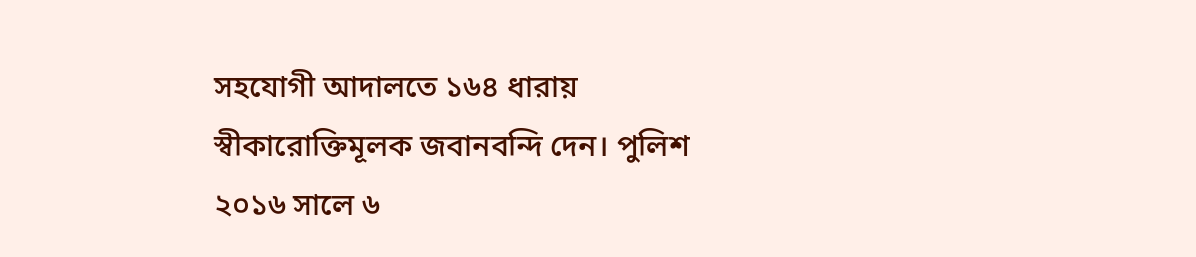সহযোগী আদালতে ১৬৪ ধারায় স্বীকারোক্তিমূলক জবানবন্দি দেন। পুলিশ ২০১৬ সালে ৬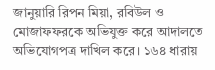জানুয়ারি রিপন মিয়া, রবিউল ও মোজাফফরকে অভিযুক্ত করে আদালতে অভিযোগপত্র দাখিল করে। ১৬৪ ধারায়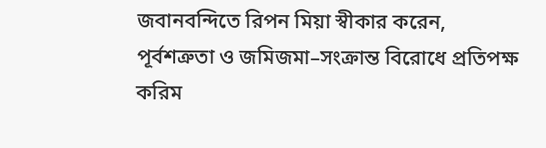জবানবন্দিতে রিপন মিয়া স্বীকার করেন, পূর্বশত্রুতা ও জমিজমা–সংক্রান্ত বিরোধে প্রতিপক্ষ করিম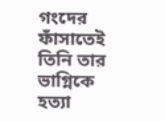গংদের ফাঁসাতেই তিনি তার ভাগ্নিকে হত্যা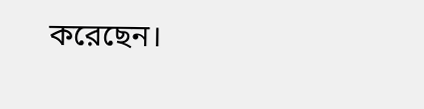করেছেন।